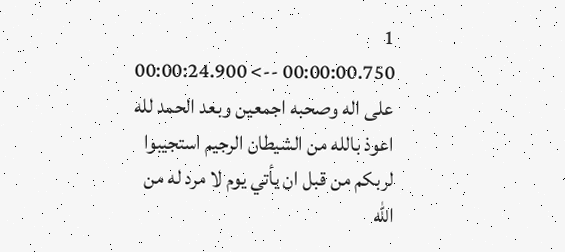1
00:00:00.750 --> 00:00:24.900
على اله وصحبه اجمعين وبعد الحمد لله اعوذ بالله من الشيطان الرجيم استجيبوا لربكم من قبل ان يأتي يوم لا مرد له من الله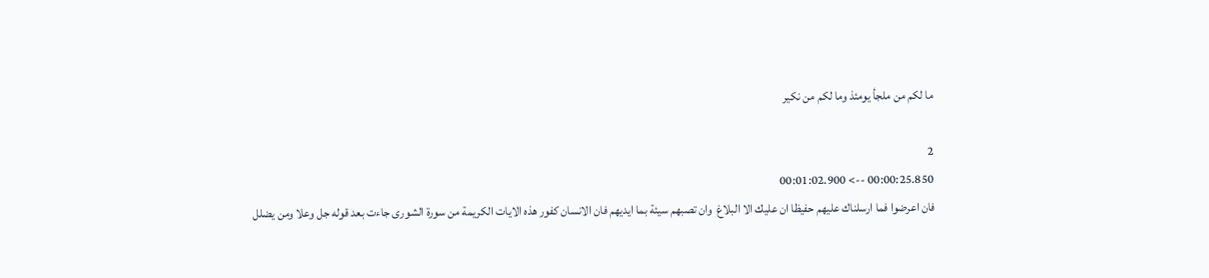ما لكم من ملجأ يومئذ وما لكم من نكير

2
00:00:25.850 --> 00:01:02.900
فان اعرضوا فما ارسلناك عليهم حفيظا ان عليك الا البلاغ  وان تصبهم سيئة بما ايديهم فان الانسان كفور هذه الايات الكريمة من سورة الشورى جاءت بعد قوله جل وعلا ومن يضلل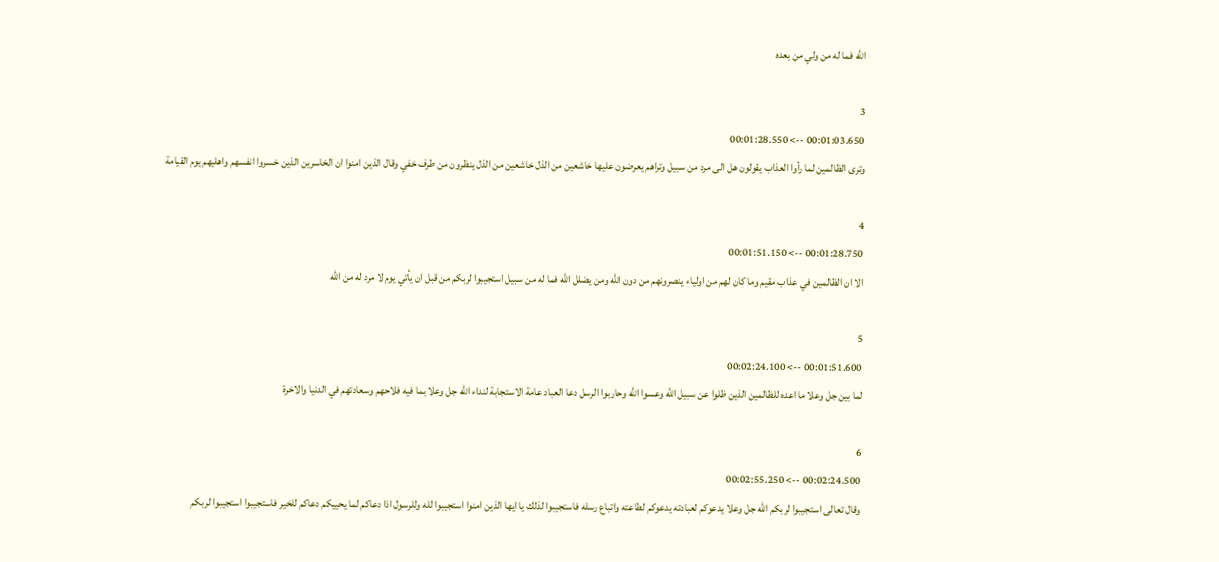الله فما له من ولي من بعده

3
00:01:03.650 --> 00:01:28.550
وترى الظالمين لما رأوا العذاب يقولون هل الى مرد من سبيل وتراهم يعرضون عليها خاشعين من الذل خاشعين من الذل ينظرون من طرف خفي وقال الذين امنوا ان الخاسرين الذين خسروا انفسهم واهليهم يوم القيامة

4
00:01:28.750 --> 00:01:51.150
الا ان الظالمين في عذاب مقيم وما كان لهم من اولياء ينصرونهم من دون الله ومن يضلل الله فما له من سبيل استجيبوا لربكم من قبل ان يأتي يوم لا مرد له من الله

5
00:01:51.600 --> 00:02:24.100
لما بين جل وعلا ما اعده للظالمين الذين ظلوا عن سبيل الله وعسوا الله وحاربوا الرسل دعا العباد عامة الاستجابة لنداء الله جل وعلا بما فيه فلاحهم وسعادتهم في الدنيا والاخرة

6
00:02:24.500 --> 00:02:55.250
وقال تعالى استجيبوا لربكم الله جل وعلا يدعوكم لعبادته يدعوكم لطاعته واتباع رسله فاستجيبوا لذلك يا ايها الذين امنوا استجيبوا لله وللرسول اذا دعاكم لما يحييكم دعاكم للخير فاستجيبوا استجيبوا لربكم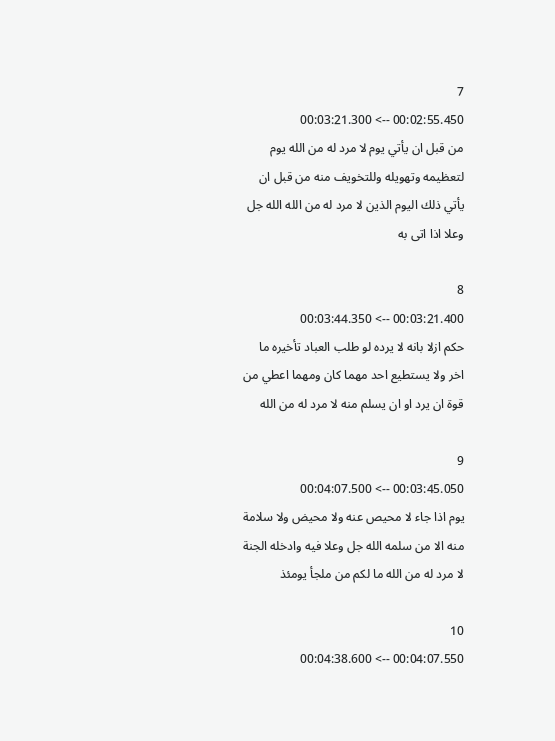7
00:02:55.450 --> 00:03:21.300
من قبل ان يأتي يوم لا مرد له من الله يوم لتعظيمه وتهويله وللتخويف منه من قبل ان يأتي ذلك اليوم الذين لا مرد له من الله الله جل وعلا اذا اتى به

8
00:03:21.400 --> 00:03:44.350
حكم ازلا بانه لا يرده لو طلب العباد تأخيره ما اخر ولا يستطيع احد مهما كان ومهما اعطي من قوة ان يرد او ان يسلم منه لا مرد له من الله

9
00:03:45.050 --> 00:04:07.500
يوم اذا جاء لا محيص عنه ولا محيض ولا سلامة منه الا من سلمه الله جل وعلا فيه وادخله الجنة لا مرد له من الله ما لكم من ملجأ يومئذ

10
00:04:07.550 --> 00:04:38.600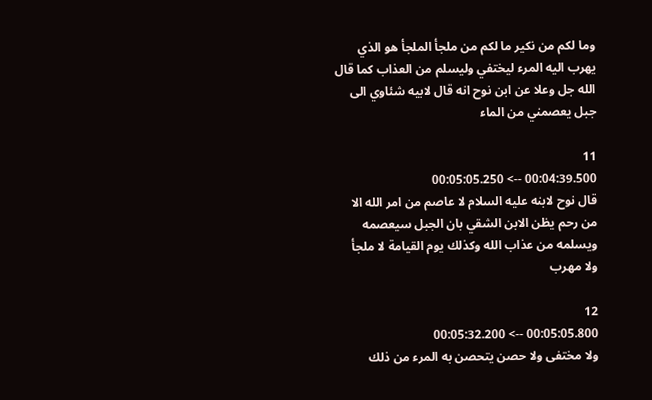وما لكم من نكير ما لكم من ملجأ الملجأ هو الذي يهرب اليه المرء ليختفي وليسلم من العذاب كما قال الله جل وعلا عن ابن نوح انه قال لابيه شئاوي الى جبل يعصمني من الماء

11
00:04:39.500 --> 00:05:05.250
قال نوح لابنه عليه السلام لا عاصم من امر الله الا من رحم يظن الابن الشقي بان الجبل سيعصمه ويسلمه من عذاب الله وكذلك يوم القيامة لا ملجأ ولا مهرب

12
00:05:05.800 --> 00:05:32.200
ولا مختفى ولا حصن يتحصن به المرء من ذلك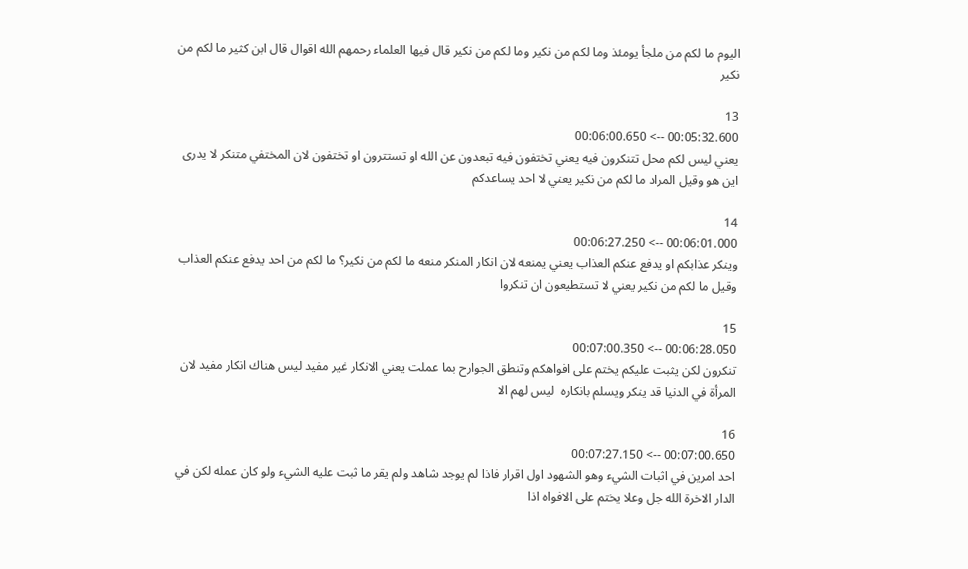اليوم ما لكم من ملجأ يومئذ وما لكم من نكير وما لكم من نكير قال فيها العلماء رحمهم الله اقوال قال ابن كثير ما لكم من نكير

13
00:05:32.600 --> 00:06:00.650
يعني ليس لكم محل تتنكرون فيه يعني تختفون فيه تبعدون عن الله او تستترون او تختفون لان المختفي متنكر لا يدرى اين هو وقيل المراد ما لكم من نكير يعني لا احد يساعدكم

14
00:06:01.000 --> 00:06:27.250
وينكر عذابكم او يدفع عنكم العذاب يعني يمنعه لان انكار المنكر منعه ما لكم من نكير؟ ما لكم من احد يدفع عنكم العذاب وقيل ما لكم من نكير يعني لا تستطيعون ان تنكروا

15
00:06:28.050 --> 00:07:00.350
تنكرون لكن يثبت عليكم يختم على افواهكم وتنطق الجوارح بما عملت يعني الانكار غير مفيد ليس هناك انكار مفيد لان المرأة في الدنيا قد ينكر ويسلم بانكاره  ليس لهم الا

16
00:07:00.650 --> 00:07:27.150
احد امرين في اثبات الشيء وهو الشهود اول اقرار فاذا لم يوجد شاهد ولم يقر ما ثبت عليه الشيء ولو كان عمله لكن في الدار الاخرة الله جل وعلا يختم على الافواه اذا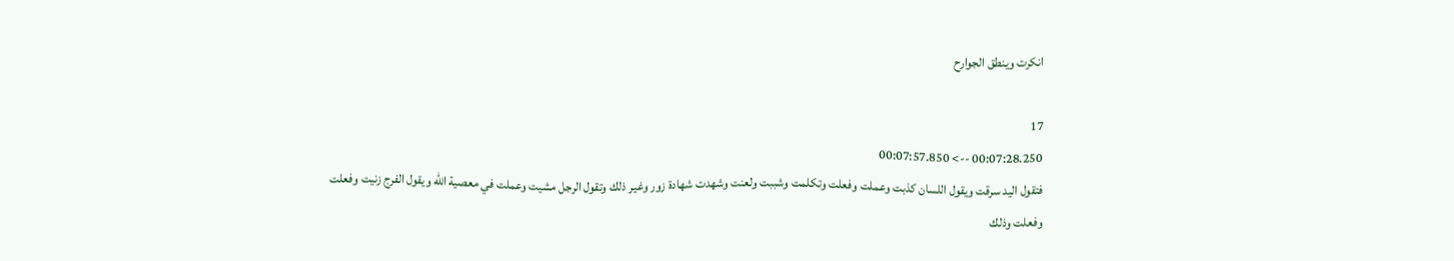انكرت وينطق الجوارح

17
00:07:28.250 --> 00:07:57.850
فتقول اليد سرقت ويقول اللسان كذبت وعملت وفعلت وتكلمت وشببت ولعنت وشهدت شهادة زور وغير ذلك وتقول الرجل مشيت وعملت في معصية الله ويقول الفرج زنيت وفعلت وفعلت وذلك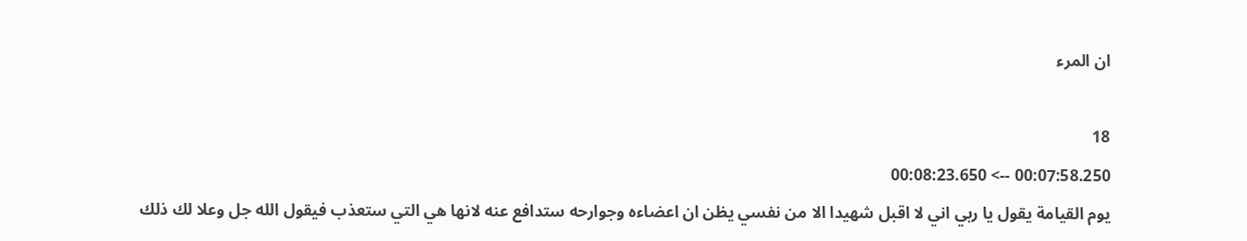ان المرء

18
00:07:58.250 --> 00:08:23.650
يوم القيامة يقول يا ربي اني لا اقبل شهيدا الا من نفسي يظن ان اعضاءه وجوارحه ستدافع عنه لانها هي التي ستعذب فيقول الله جل وعلا لك ذلك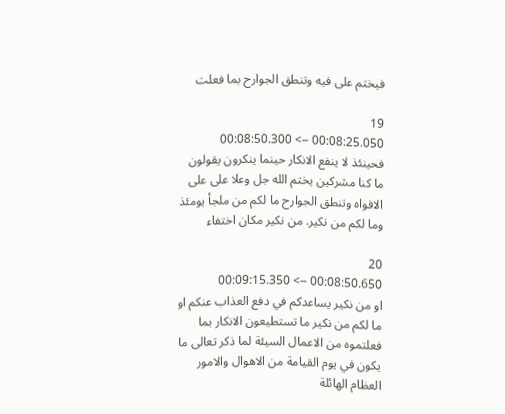فيختم على فيه وتنطق الجوارح بما فعلت

19
00:08:25.050 --> 00:08:50.300
فحينئذ لا ينفع الانكار حينما ينكرون يقولون ما كنا مشركين يختم الله جل وعلا على على الافواه وتنطق الجوارح ما لكم من ملجأ يومئذ وما لكم من نكير. من نكير مكان اختفاء

20
00:08:50.650 --> 00:09:15.350
او من نكير يساعدكم في دفع العذاب عنكم او ما لكم من نكير ما تستطيعون الانكار بما فعلتموه من الاعمال السيئة لما ذكر تعالى ما يكون في يوم القيامة من الاهوال والامور العظام الهائلة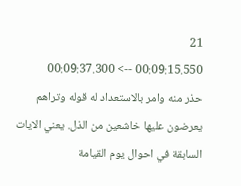21
00:09:15.550 --> 00:09:37.300
حذر منه وامر بالاستعداد له قوله وتراهم يعرضون عليها خاشعين من الذل. يعني الايات السابقة في احوال يوم القيامة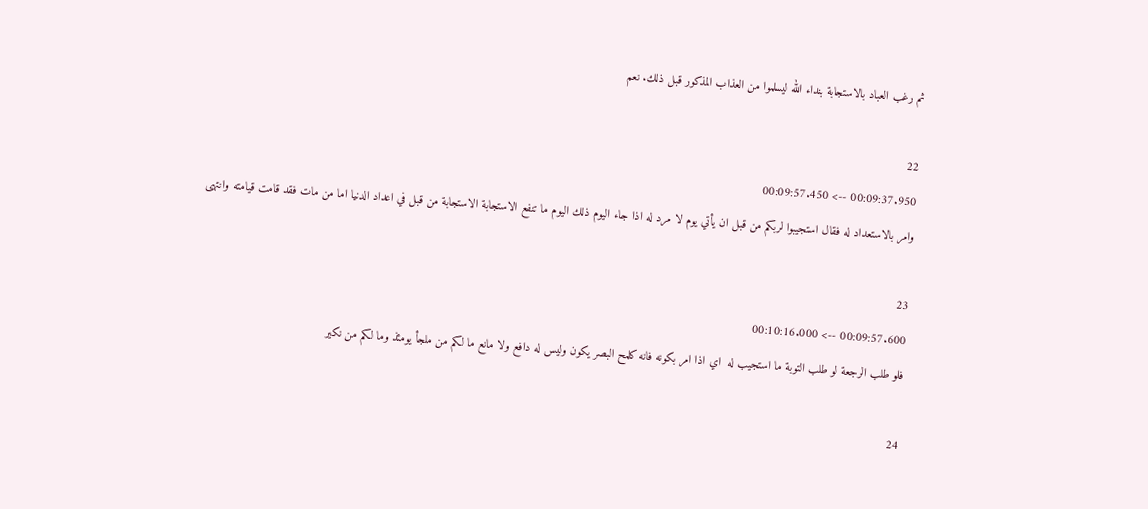ثم رغب العباد بالاستجابة بنداء الله ليسلموا من العذاب المذكور قبل ذلك. نعم

22
00:09:37.950 --> 00:09:57.450
وامر بالاستعداد له فقال استجيبوا لربكم من قبل ان يأتي يوم لا مرد له اذا جاء اليوم ذلك اليوم ما تنفع الاستجابة الاستجابة من قبل في اعداد الدنيا اما من مات فقد قامت قيامته وانتهى

23
00:09:57.600 --> 00:10:16.000
فلو طلب الرجعة لو طلب التوبة ما استجيب له  اي اذا امر بكونه فانه كلمح البصر يكون وليس له دافع ولا مانع ما لكم من ملجأ يومئذ وما لكم من نكير

24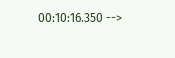00:10:16.350 -->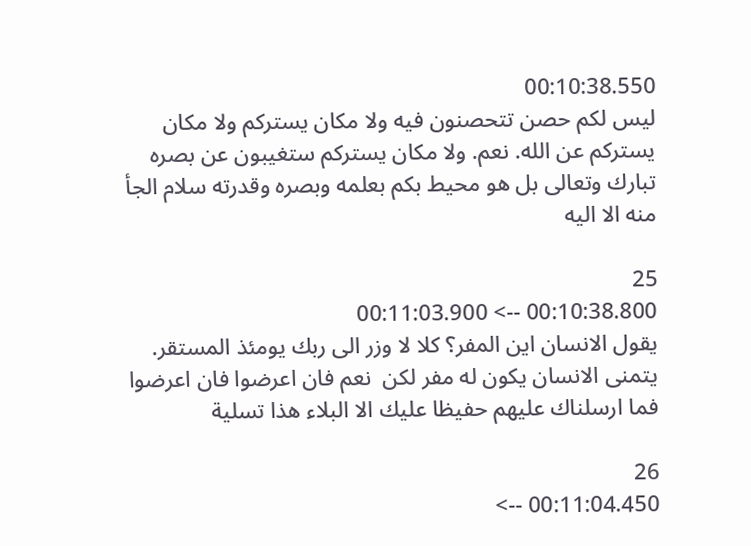00:10:38.550
ليس لكم حصن تتحصنون فيه ولا مكان يستركم ولا مكان يستركم عن الله. نعم. ولا مكان يستركم ستغيبون عن بصره تبارك وتعالى بل هو محيط بكم بعلمه وبصره وقدرته سلام الجأ منه الا اليه

25
00:10:38.800 --> 00:11:03.900
يقول الانسان اين المفر؟ كلا لا وزر الى ربك يومئذ المستقر. يتمنى الانسان يكون له مفر لكن  نعم فان اعرضوا فان اعرضوا فما ارسلناك عليهم حفيظا عليك الا البلاء هذا تسلية

26
00:11:04.450 -->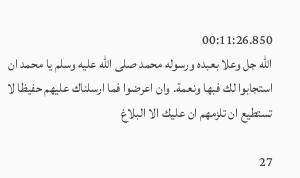00:11:26.850
الله جل وعلا بعبده ورسوله محمد صلى الله عليه وسلم يا محمد ان استجابوا لك فبها ونعمة. وان اعرضوا فما ارسلناك عليهم حفيظا لا تستطيع ان تلزمهم ان عليك الا البلاغ

27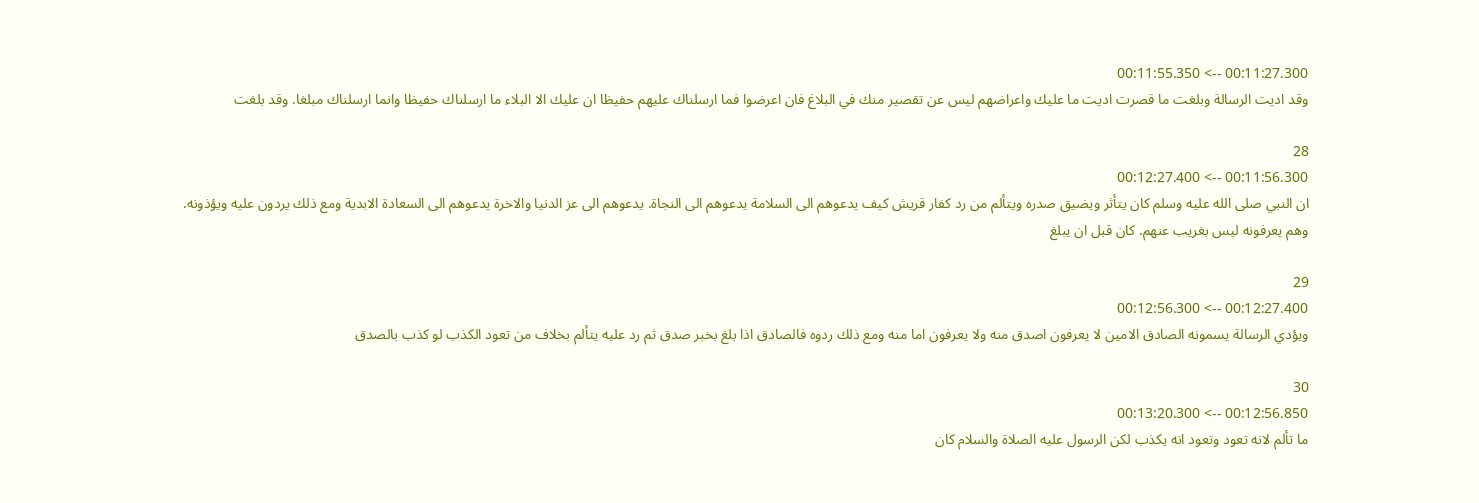00:11:27.300 --> 00:11:55.350
وقد اديت الرسالة وبلغت ما قصرت اديت ما عليك واعراضهم ليس عن تقصير منك في البلاغ فان اعرضوا فما ارسلناك عليهم حفيظا ان عليك الا البلاء ما ارسلناك حفيظا وانما ارسلناك مبلغا. وقد بلغت

28
00:11:56.300 --> 00:12:27.400
ان النبي صلى الله عليه وسلم كان يتأثر ويضيق صدره ويتألم من رد كفار قريش كيف يدعوهم الى السلامة يدعوهم الى النجاة. يدعوهم الى عز الدنيا والاخرة يدعوهم الى السعادة الابدية ومع ذلك يردون عليه ويؤذونه. وهم يعرفونه ليس بغريب عنهم. كان قبل ان يبلغ

29
00:12:27.400 --> 00:12:56.300
ويؤدي الرسالة يسمونه الصادق الامين لا يعرفون اصدق منه ولا يعرفون اما منه ومع ذلك ردوه فالصادق اذا بلغ بخبر صدق ثم رد عليه يتألم بخلاف من تعود الكذب لو كذب بالصدق

30
00:12:56.850 --> 00:13:20.300
ما تألم لانه تعود وتعود انه يكذب لكن الرسول عليه الصلاة والسلام كان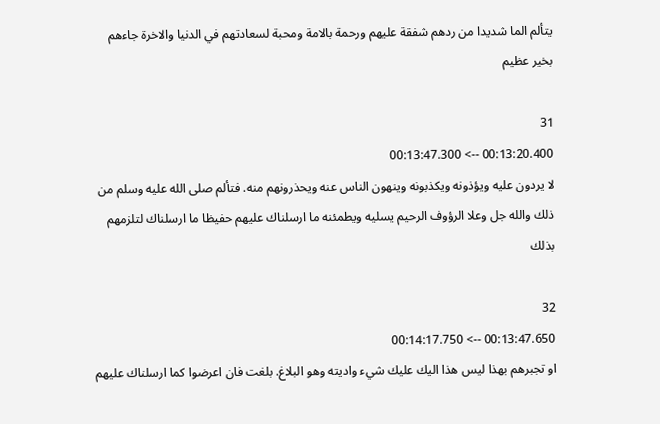يتألم الما شديدا من ردهم شفقة عليهم ورحمة بالامة ومحبة لسعادتهم في الدنيا والاخرة جاءهم بخير عظيم

31
00:13:20.400 --> 00:13:47.300
لا يردون عليه ويؤذونه ويكذبونه وينهون الناس عنه ويحذرونهم منه. فتألم صلى الله عليه وسلم من ذلك والله جل وعلا الرؤوف الرحيم يسليه ويطمئنه ما ارسلناك عليهم حفيظا ما ارسلناك لتلزمهم بذلك

32
00:13:47.650 --> 00:14:17.750
او تجبرهم بهذا ليس هذا اليك عليك شيء واديته وهو البلاغ. بلغت فان اعرضوا كما ارسلناك عليهم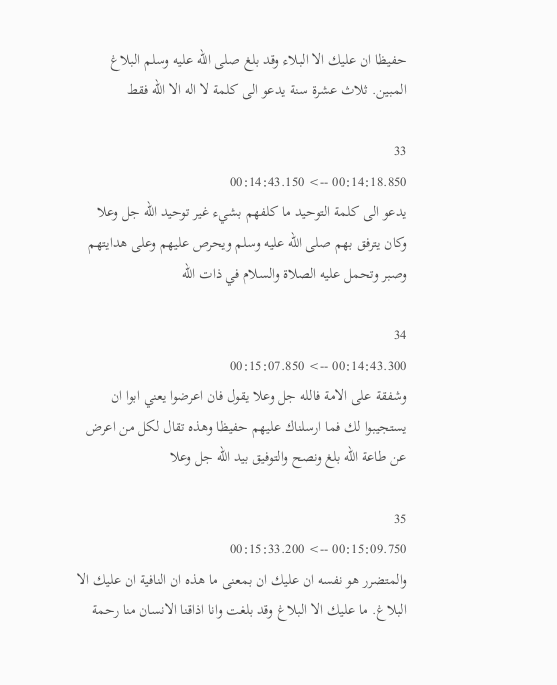حفيظا ان عليك الا البلاء وقد بلغ صلى الله عليه وسلم البلاغ المبين. ثلاث عشرة سنة يدعو الى كلمة لا اله الا الله فقط

33
00:14:18.850 --> 00:14:43.150
يدعو الى كلمة التوحيد ما كلفهم بشيء غير توحيد الله جل وعلا وكان يترفق بهم صلى الله عليه وسلم ويحرص عليهم وعلى هدايتهم وصبر وتحمل عليه الصلاة والسلام في ذات الله

34
00:14:43.300 --> 00:15:07.850
وشفقة على الامة فالله جل وعلا يقول فان اعرضوا يعني ابوا ان يستجيبوا لك فما ارسلناك عليهم حفيظا وهذه تقال لكل من اعرض عن طاعة الله بلغ ونصح والتوفيق بيد الله جل وعلا

35
00:15:09.750 --> 00:15:33.200
والمتضرر هو نفسه ان عليك ان بمعنى ما هذه ان النافية ان عليك الا البلاغ. ما عليك الا البلاغ وقد بلغت وانا اذاقنا الانسان منا رحمة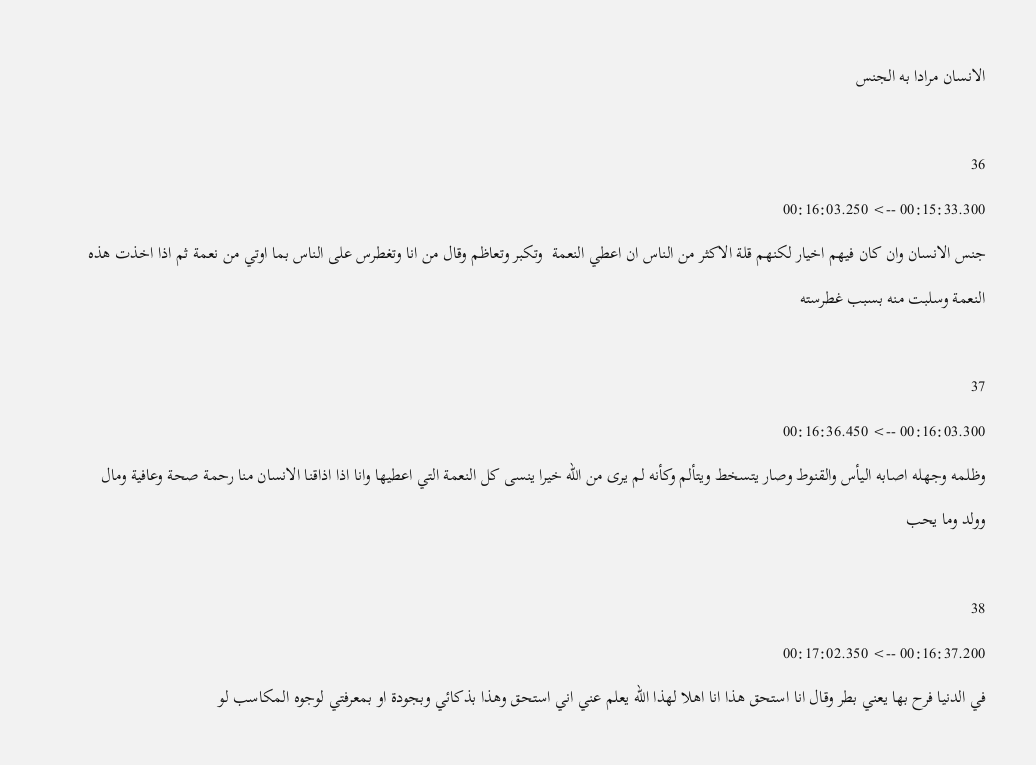الانسان مرادا به الجنس

36
00:15:33.300 --> 00:16:03.250
جنس الانسان وان كان فيهم اخيار لكنهم قلة الاكثر من الناس ان اعطي النعمة  وتكبر وتعاظم وقال من انا وتغطرس على الناس بما اوتي من نعمة ثم اذا اخذت هذه النعمة وسلبت منه بسبب غطرسته

37
00:16:03.300 --> 00:16:36.450
وظلمه وجهله اصابه اليأس والقنوط وصار يتسخط ويتألم وكأنه لم يرى من الله خيرا ينسى كل النعمة التي اعطيها وانا اذا اذاقنا الانسان منا رحمة صحة وعافية ومال وولد وما يحب

38
00:16:37.200 --> 00:17:02.350
في الدنيا فرح بها يعني بطر وقال انا استحق هذا انا اهلا لهذا الله يعلم عني اني استحق وهذا بذكائي وبجودة او بمعرفتي لوجوه المكاسب لو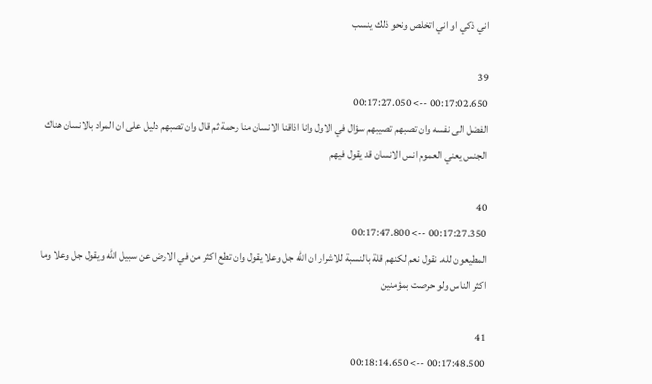اني ذكي او اني اتخلص ونحو ذلك ينسب

39
00:17:02.650 --> 00:17:27.050
الفضل الى نفسه وان تصبهم تصيبهم سؤال في الاول وانا اذاقنا الانسان منا رحمة ثم قال وان تصبهم دليل على ان المراد بالانسان هناك الجنس يعني العموم انس الانسان قد يقول فيهم

40
00:17:27.350 --> 00:17:47.800
المطيعون لله. نقول نعم لكنهم قلة بالنسبة للاشرار ان الله جل وعلا يقول وان تطع اكثر من في الارض عن سبيل الله ويقول جل وعلا وما اكثر الناس ولو حرصت بمؤمنين

41
00:17:48.500 --> 00:18:14.650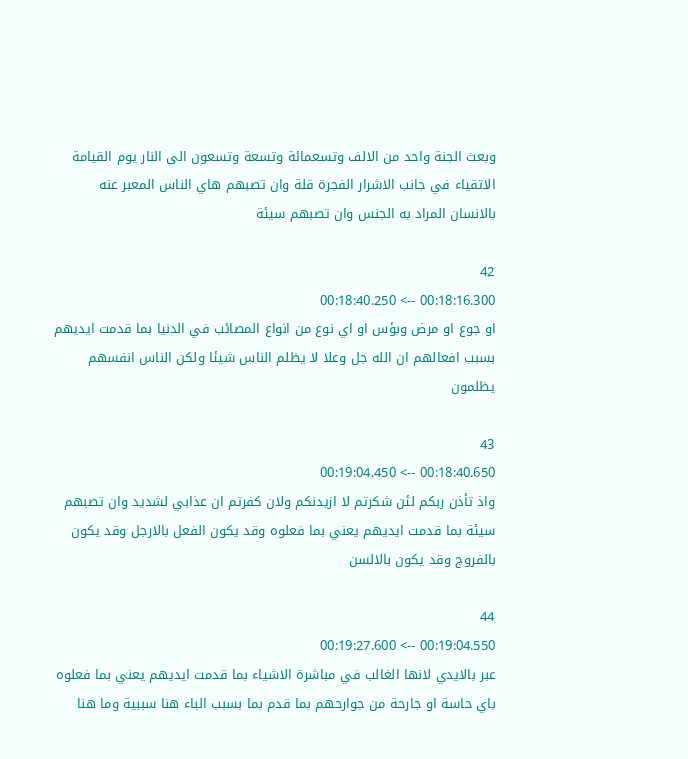وبعث الجنة واحد من الالف وتسعمائة وتسعة وتسعون الى النار يوم القيامة الاتقياء في جانب الاشرار الفجرة قلة وان تصبهم هاي الناس المعبر عنه بالانسان المراد به الجنس وان تصبهم سيئة

42
00:18:16.300 --> 00:18:40.250
او جوع او مرض وبؤس او اي نوع من انواع المصائب في الدنيا بما قدمت ايديهم بسبب افعالهم ان الله جل وعلا لا يظلم الناس شيئا ولكن الناس انفسهم يظلمون

43
00:18:40.650 --> 00:19:04.450
واذ تأذن ربكم لئن شكرتم لا ازيدنكم ولان كفرتم ان عذابي لشديد وان تصبهم سيئة بما قدمت ايديهم يعني بما فعلوه وقد يكون الفعل بالارجل وقد يكون بالفروج وقد يكون بالالسن

44
00:19:04.550 --> 00:19:27.600
عبر بالايدي لانها الغالب في مباشرة الاشياء بما قدمت ايديهم يعني بما فعلوه باي حاسة او جارحة من جوارحهم بما قدم بما بسبب الباء هنا سببية وما هنا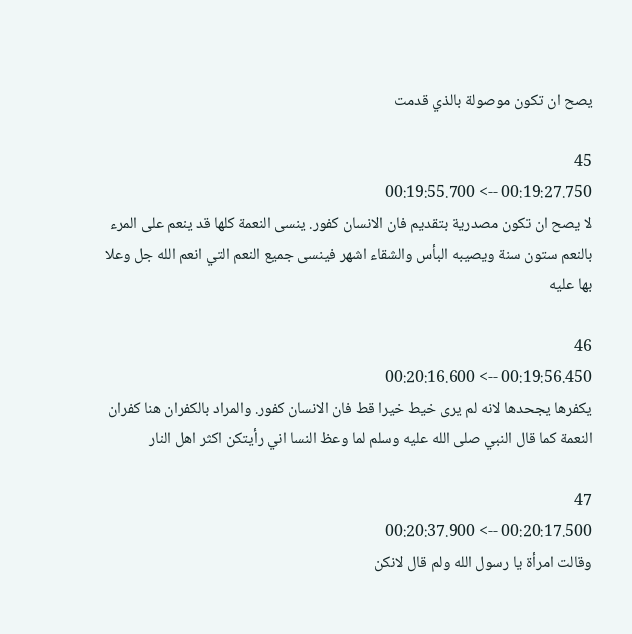يصح ان تكون موصولة بالذي قدمت

45
00:19:27.750 --> 00:19:55.700
لا يصح ان تكون مصدرية بتقديم فان الانسان كفور. ينسى النعمة كلها قد ينعم على المرء بالنعم ستون سنة ويصيبه البأس والشقاء اشهر فينسى جميع النعم التي انعم الله جل وعلا بها عليه

46
00:19:56.450 --> 00:20:16.600
يكفرها يجحدها لانه لم يرى خيط خيرا قط فان الانسان كفور. والمراد بالكفران هنا كفران النعمة كما قال النبي صلى الله عليه وسلم لما وعظ النسا اني رأيتكن اكثر اهل النار

47
00:20:17.500 --> 00:20:37.900
وقالت امرأة يا رسول الله ولم قال لانكن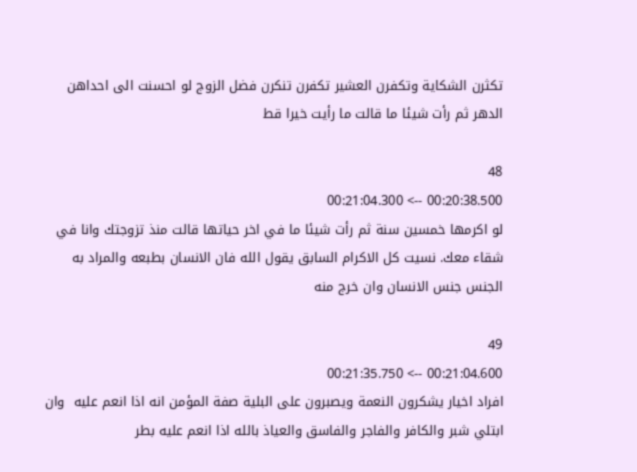تكثرن الشكاية وتكفرن العشير تكفرن تنكرن فضل الزوج لو احسنت الى احداهن الدهر ثم رأت شيئا ما قالت ما رأيت خيرا قط

48
00:20:38.500 --> 00:21:04.300
لو اكرمها خمسين سنة ثم رأت شيئا ما في اخر حياتها قالت منذ تزوجتك وانا في شقاء معك. نسيت كل الاكرام السابق يقول الله فان الانسان بطبعه والمراد به الجنس جنس الانسان وان خرج منه

49
00:21:04.600 --> 00:21:35.750
افراد اخيار يشكرون النعمة ويصبرون على البلية صفة المؤمن انه اذا انعم عليه  وان ابتلي شبر والكافر والفاجر والفاسق والعياذ بالله اذا انعم عليه بطر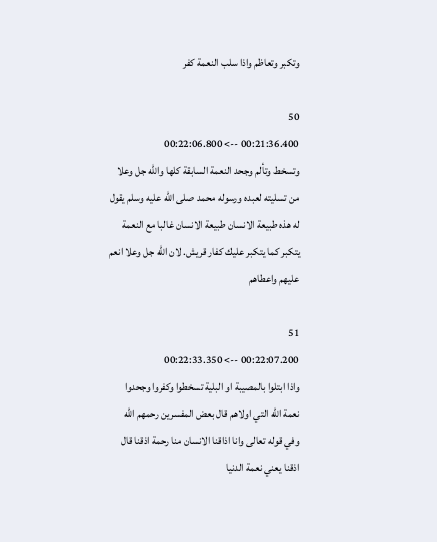وتكبر وتعاظم واذا سلب النعمة كفر

50
00:21:36.400 --> 00:22:06.800
وتسخط وتألم وجحد النعمة السابقة كلها والله جل وعلا من تسليته لعبده ورسوله محمد صلى الله عليه وسلم يقول له هذه طبيعة الانسان طبيعة الانسان غالبا مع النعمة يتكبر كما يتكبر عليك كفار قريش. لان الله جل وعلا انعم عليهم واعطاهم

51
00:22:07.200 --> 00:22:33.350
واذا ابتلوا بالمصيبة او البلية تسخطوا وكفروا وجحدوا نعمة الله التي اولاهم قال بعض المفسرين رحمهم الله وفي قوله تعالى وانا اذاقنا الانسان منا رحمة اذقنا قال اذقنا يعني نعمة الدنيا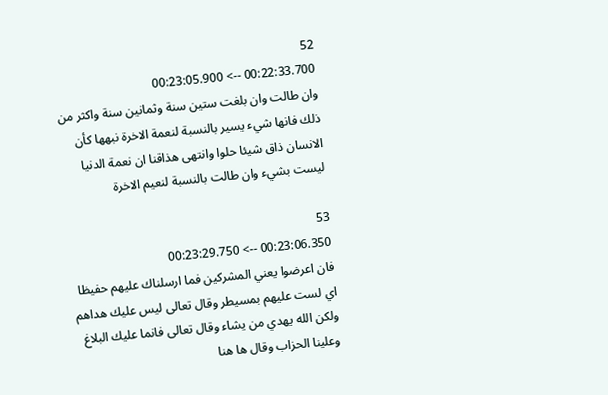52
00:22:33.700 --> 00:23:05.900
وان طالت وان بلغت ستين سنة وثمانين سنة واكثر من ذلك فانها شيء يسير بالنسبة لنعمة الاخرة نبهها كأن الانسان ذاق شيئا حلوا وانتهى هذاقنا ان نعمة الدنيا ليست بشيء وان طالت بالنسبة لنعيم الاخرة

53
00:23:06.350 --> 00:23:29.750
فان اعرضوا يعني المشركين فما ارسلناك عليهم حفيظا اي لست عليهم بمسيطر وقال تعالى ليس عليك هداهم ولكن الله يهدي من يشاء وقال تعالى فانما عليك البلاغ وعلينا الحزاب وقال ها هنا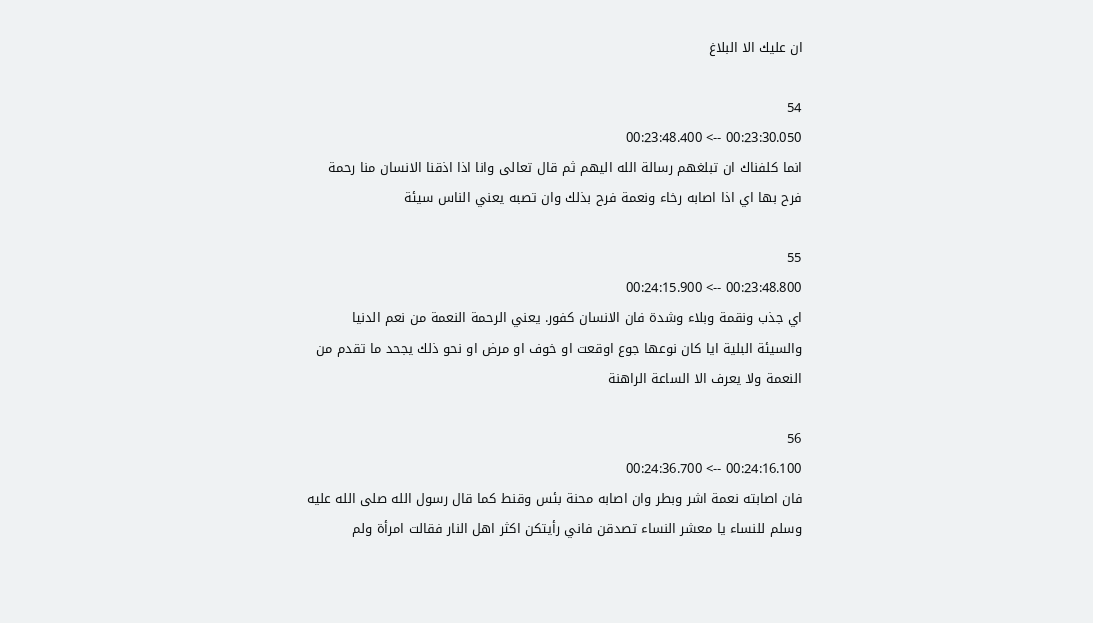ان عليك الا البلاغ

54
00:23:30.050 --> 00:23:48.400
انما كلفناك ان تبلغهم رسالة الله اليهم ثم قال تعالى وانا اذا اذقنا الانسان منا رحمة فرح بها اي اذا اصابه رخاء ونعمة فرح بذلك وان تصبه يعني الناس سيئة

55
00:23:48.800 --> 00:24:15.900
اي جذب ونقمة وبلاء وشدة فان الانسان كفور. يعني الرحمة النعمة من نعم الدنيا والسيئة البلية ايا كان نوعها جوع اوقعت او خوف او مرض او نحو ذلك يجحد ما تقدم من النعمة ولا يعرف الا الساعة الراهنة

56
00:24:16.100 --> 00:24:36.700
فان اصابته نعمة اشر وبطر وان اصابه محنة بئس وقنط كما قال رسول الله صلى الله عليه وسلم للنساء يا معشر النساء تصدقن فاني رأيتكن اكثر اهل النار فقالت امرأة ولم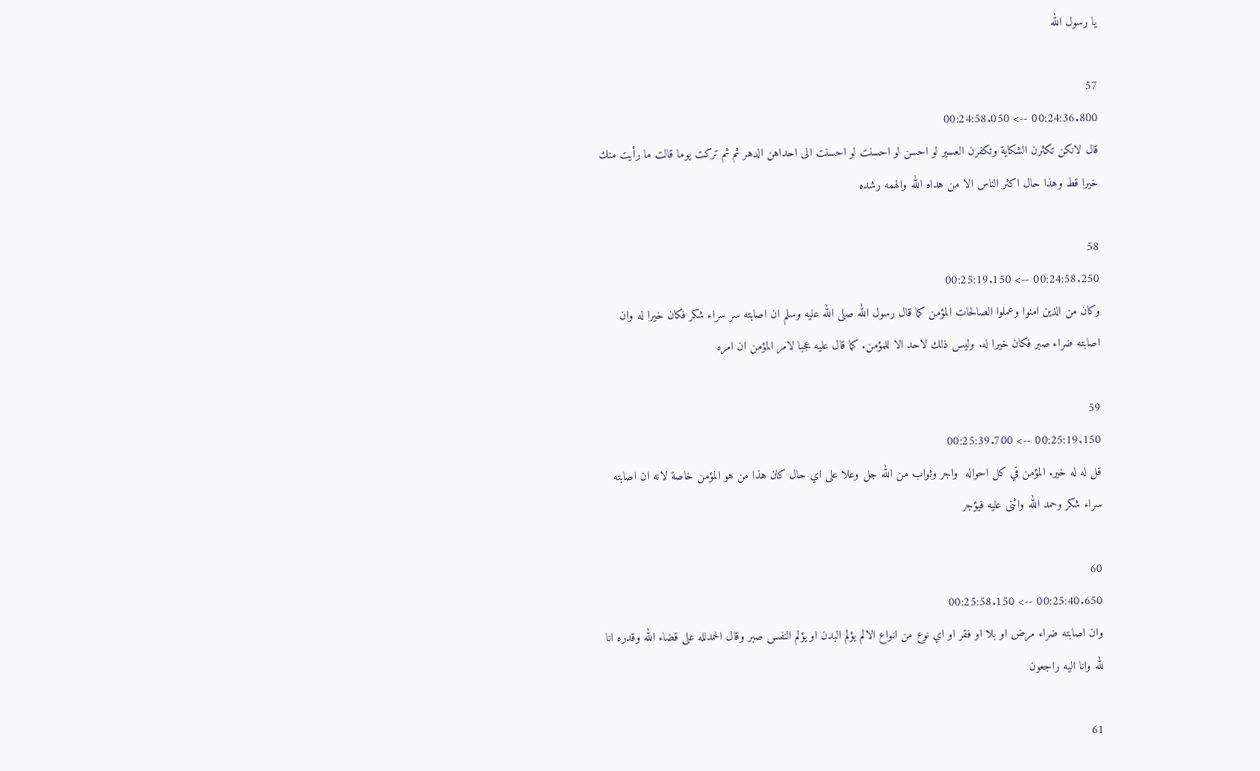يا رسول الله

57
00:24:36.800 --> 00:24:58.050
قال لانكن تكثرن الشكاية وتكفرن العسير لو احسن لو احسنت لو احسنت الى احداهن الدهر ثم ثم تركت يوما قالت ما رأيت منك خيرا قط وهذا حال اكثر الناس الا من هداه الله والهمه رشده

58
00:24:58.250 --> 00:25:19.150
وكان من الذين امنوا وعملوا الصالحات المؤمن كما قال رسول الله صلى الله عليه وسلم ان اصابته سر سراء شكر فكان خيرا له وان اصابته ضراء صبر فكان خيرا له. وليس ذلك لاحد الا للمؤمن. كما قال عليه عجبا لامر المؤمن ان امره

59
00:25:19.150 --> 00:25:39.700
قل له له خير. المؤمن في كل احواله  واجر وثواب من الله جل وعلا على اي حال كان هذا من هو المؤمن خاصة لانه ان اصابته سراء شكر وحمد الله واثنى عليه فيؤجر

60
00:25:40.650 --> 00:25:58.150
وان اصابته ضراء مرض او بلا او فقر او اي نوع من انواع الالم يؤلم البدن او يؤلم النفس صبر وقال الحمدلله على قضاء الله وقدره انا لله وانا اليه راجعون

61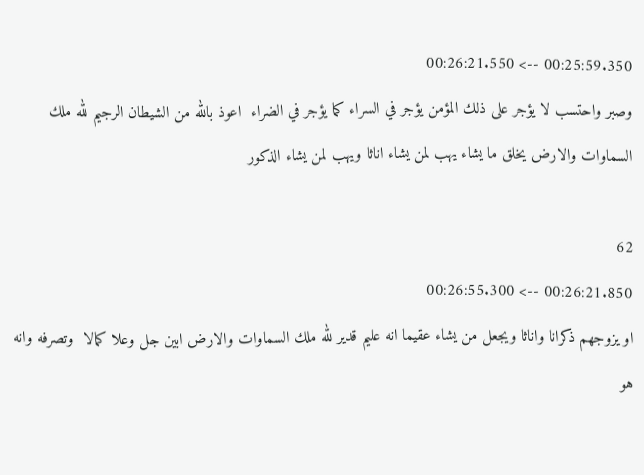00:25:59.350 --> 00:26:21.550
وصبر واحتسب لا يؤجر على ذلك المؤمن يؤجر في السراء كما يؤجر في الضراء  اعوذ بالله من الشيطان الرجيم لله ملك السماوات والارض يخلق ما يشاء يهب لمن يشاء اناثا ويهب لمن يشاء الذكور

62
00:26:21.850 --> 00:26:55.300
او يزوجهم ذكرانا واناثا ويجعل من يشاء عقيما انه عليم قدير لله ملك السماوات والارض ابين جل وعلا كمالا  وتصرفه وانه هو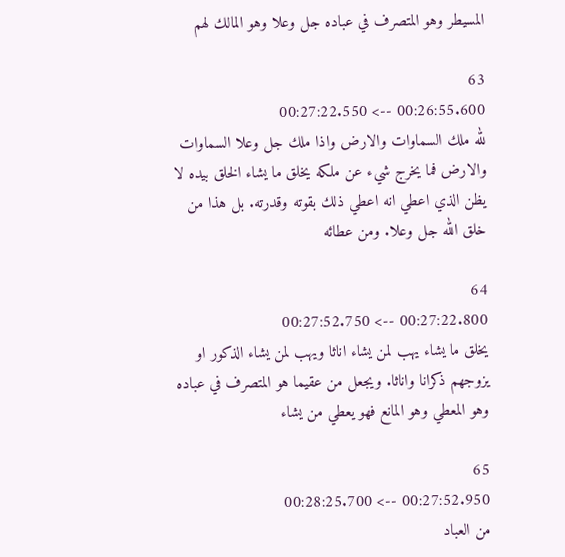المسيطر وهو المتصرف في عباده جل وعلا وهو المالك لهم

63
00:26:55.600 --> 00:27:22.550
لله ملك السماوات والارض واذا ملك جل وعلا السماوات والارض فما يخرج شيء عن ملكه يخلق ما يشاء الخلق بيده لا يظن الذي اعطي انه اعطي ذلك بقوته وقدرته. بل هذا من خلق الله جل وعلا. ومن عطائه

64
00:27:22.800 --> 00:27:52.750
يخلق ما يشاء يهب لمن يشاء اناثا ويهب لمن يشاء الذكور او يزوجهم ذكرانا واناثا. ويجعل من عقيما هو المتصرف في عباده وهو المعطي وهو المانع فهو يعطي من يشاء

65
00:27:52.950 --> 00:28:25.700
من العباد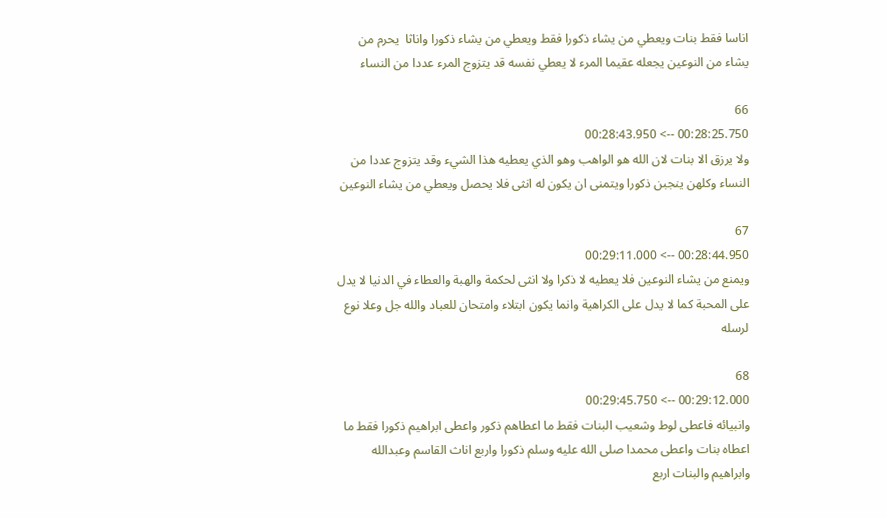اناسا فقط بنات ويعطي من يشاء ذكورا فقط ويعطي من يشاء ذكورا واناثا  يحرم من يشاء من النوعين يجعله عقيما المرء لا يعطي نفسه قد يتزوج المرء عددا من النساء

66
00:28:25.750 --> 00:28:43.950
ولا يرزق الا بنات لان الله هو الواهب وهو الذي يعطيه هذا الشيء وقد يتزوج عددا من النساء وكلهن ينجبن ذكورا ويتمنى ان يكون له انثى فلا يحصل ويعطي من يشاء النوعين

67
00:28:44.950 --> 00:29:11.000
ويمنع من يشاء النوعين فلا يعطيه لا ذكرا ولا انثى لحكمة والهبة والعطاء في الدنيا لا يدل على المحبة كما لا يدل على الكراهية وانما يكون ابتلاء وامتحان للعباد والله جل وعلا نوع لرسله

68
00:29:12.000 --> 00:29:45.750
وانبيائه فاعطى لوط وشعيب البنات فقط ما اعطاهم ذكور واعطى ابراهيم ذكورا فقط ما اعطاه بنات واعطى محمدا صلى الله عليه وسلم ذكورا واربع اناث القاسم وعبدالله وابراهيم والبنات اربع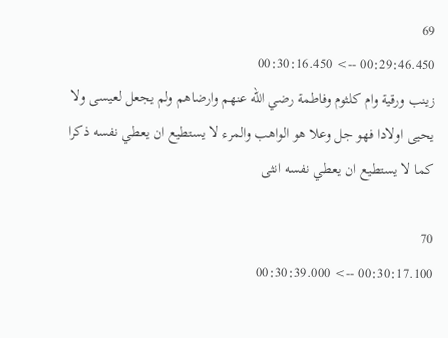69
00:29:46.450 --> 00:30:16.450
زينب ورقية وام كلثوم وفاطمة رضي الله عنهم وارضاهم ولم يجعل لعيسى ولا يحيى اولادا فهو جل وعلا هو الواهب والمرء لا يستطيع ان يعطي نفسه ذكرا كما لا يستطيع ان يعطي نفسه انثى

70
00:30:17.100 --> 00:30:39.000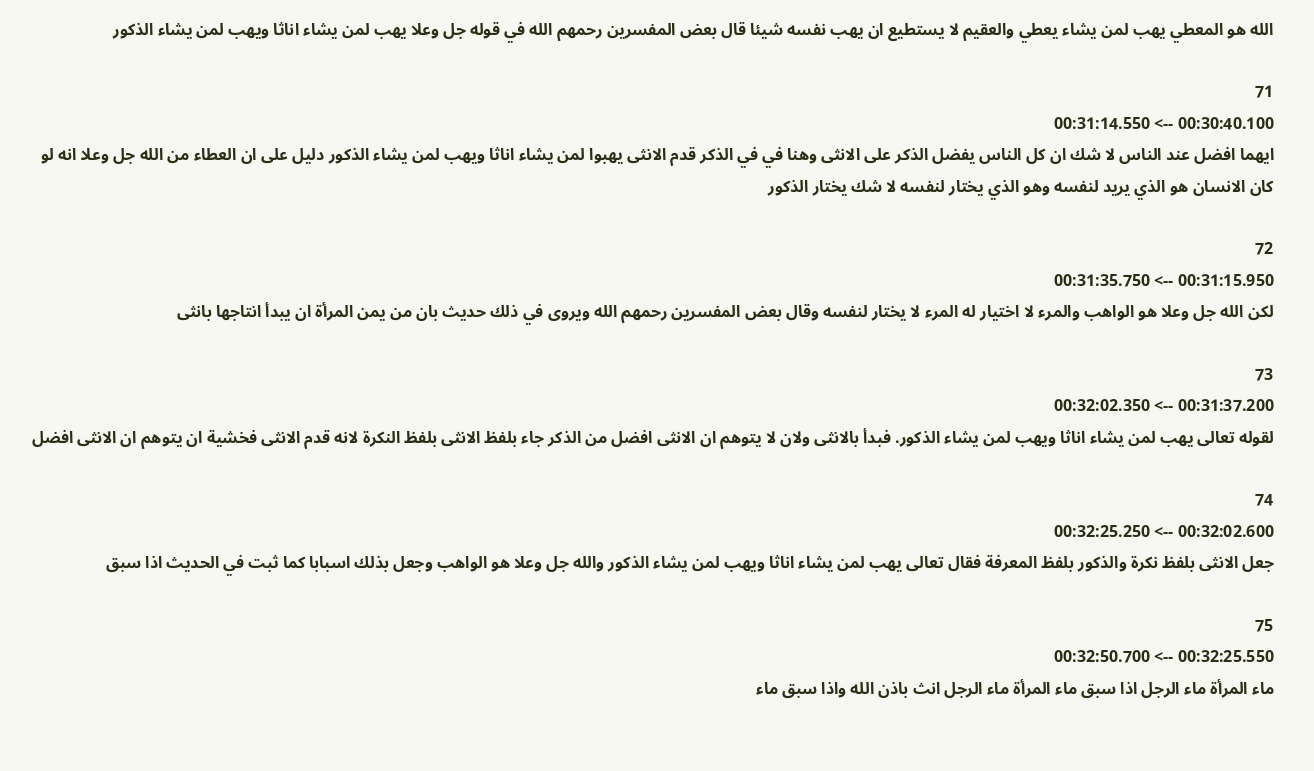الله هو المعطي يهب لمن يشاء يعطي والعقيم لا يستطيع ان يهب نفسه شيئا قال بعض المفسرين رحمهم الله في قوله جل وعلا يهب لمن يشاء اناثا ويهب لمن يشاء الذكور

71
00:30:40.100 --> 00:31:14.550
ايهما افضل عند الناس لا شك ان كل الناس يفضل الذكر على الانثى وهنا في في الذكر قدم الانثى يهبوا لمن يشاء اناثا ويهب لمن يشاء الذكور دليل على ان العطاء من الله جل وعلا انه لو كان الانسان هو الذي يريد لنفسه وهو الذي يختار لنفسه لا شك يختار الذكور

72
00:31:15.950 --> 00:31:35.750
لكن الله جل وعلا هو الواهب والمرء لا اختيار له المرء لا يختار لنفسه وقال بعض المفسرين رحمهم الله ويروى في ذلك حديث بان من يمن المرأة ان يبدأ انتاجها بانثى

73
00:31:37.200 --> 00:32:02.350
لقوله تعالى يهب لمن يشاء اناثا ويهب لمن يشاء الذكور. فبدأ بالانثى ولان لا يتوهم ان الانثى افضل من الذكر جاء بلفظ الانثى بلفظ النكرة لانه قدم الانثى فخشية ان يتوهم ان الانثى افضل

74
00:32:02.600 --> 00:32:25.250
جعل الانثى بلفظ نكرة والذكور بلفظ المعرفة فقال تعالى يهب لمن يشاء اناثا ويهب لمن يشاء الذكور والله جل وعلا هو الواهب وجعل بذلك اسبابا كما ثبت في الحديث اذا سبق

75
00:32:25.550 --> 00:32:50.700
ماء المرأة ماء الرجل اذا سبق ماء المرأة ماء الرجل انث باذن الله واذا سبق ماء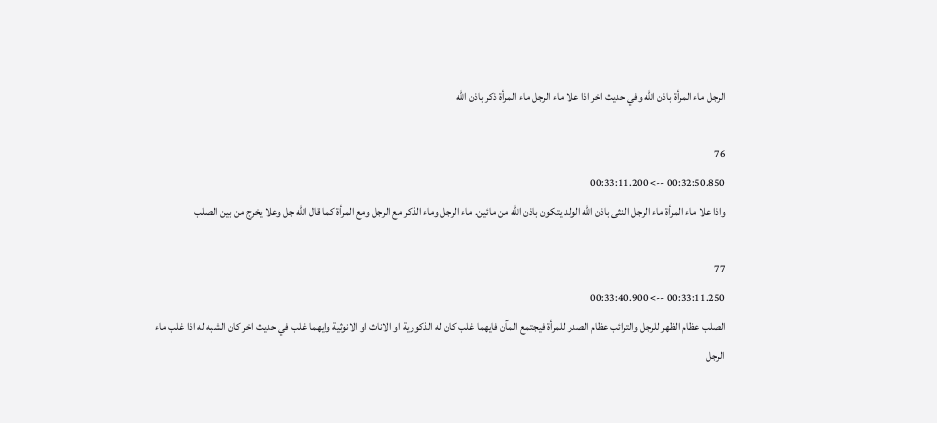الرجل ماء المرأة باذن الله وفي حديث اخر اذا علا ماء الرجل ماء المرأة ذكر باذن الله

76
00:32:50.850 --> 00:33:11.200
واذا علا ماء المرأة ماء الرجل النثى باذن الله الولد يتكون باذن الله من مائين. ماء الرجل وماء الذكر مع الرجل ومع المرأة كما قال الله جل وعلا يخرج من بين الصلب

77
00:33:11.250 --> 00:33:40.900
الصلب عظام الظهر للرجل والترائب عظام الصدر للمرأة فيجتمع المآن فايهما غلب كان له الذكورية او الاناث او الانوثية وايهما غلب في حديث اخر كان الشبه له اذا غلب ماء الرجل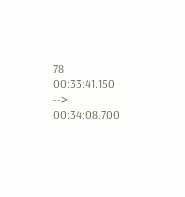78
00:33:41.150 --> 00:34:08.700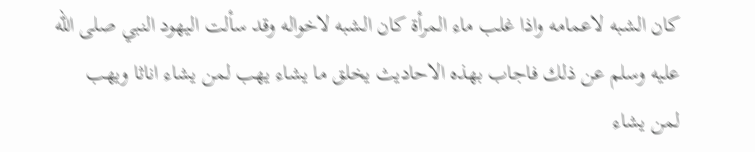كان الشبه لاعمامه واذا غلب ماء المرأة كان الشبه لاخواله وقد سألت اليهود النبي صلى الله عليه وسلم عن ذلك فاجاب بهذه الاحاديث يخلق ما يشاء يهب لمن يشاء اناثا ويهب لمن يشاء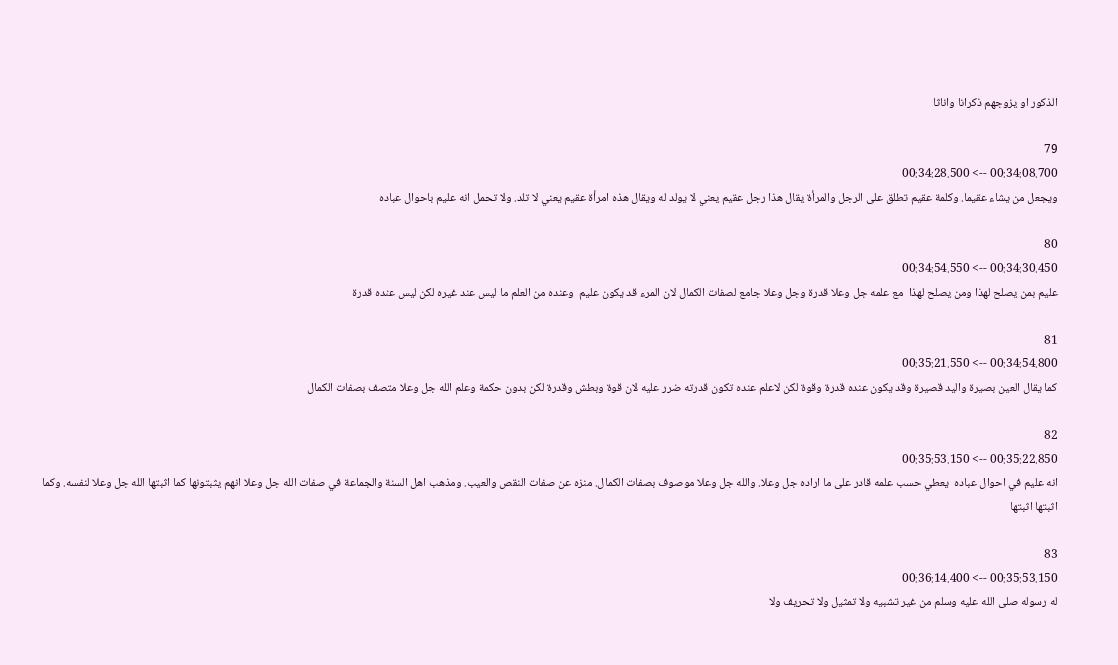الذكور او يزوجهم ذكرانا واناثا

79
00:34:08.700 --> 00:34:28.500
ويجعل من يشاء عقيما. وكلمة عقيم تطلق على الرجل والمرأة يقال هذا رجل عقيم يعني لا يولد له ويقال هذه امرأة عقيم يعني لا تلد. ولا تحمل انه عليم باحوال عباده

80
00:34:30.450 --> 00:34:54.550
عليم بمن يصلح لهذا ومن يصلح لهذا  مع علمه جل وعلا قدرة وجل وعلا جامع لصفات الكمال لان المرء قد يكون عليم  وعنده من العلم ما ليس عند غيره لكن ليس عنده قدرة

81
00:34:54.800 --> 00:35:21.550
كما يقال العين بصيرة واليد قصيرة وقد يكون عنده قدرة وقوة لكن لاعلم عنده تكون قدرته ضرر عليه لان قوة وبطش وقدرة لكن بدون حكمة وعلم الله جل وعلا متصف بصفات الكمال

82
00:35:22.850 --> 00:35:53.150
انه عليم في احوال عباده  يعطي حسب علمه قادر على ما اراده جل وعلا. والله جل وعلا موصوف بصفات الكمال. منزه عن صفات النقص والعيب. ومذهب اهل السنة والجماعة في صفات الله جل وعلا انهم يثبتونها كما اثبتها الله جل وعلا لنفسه. وكما اثبتها اثبتها

83
00:35:53.150 --> 00:36:14.400
له رسوله صلى الله عليه وسلم من غير تشبيه ولا تمثيل ولا تحريف ولا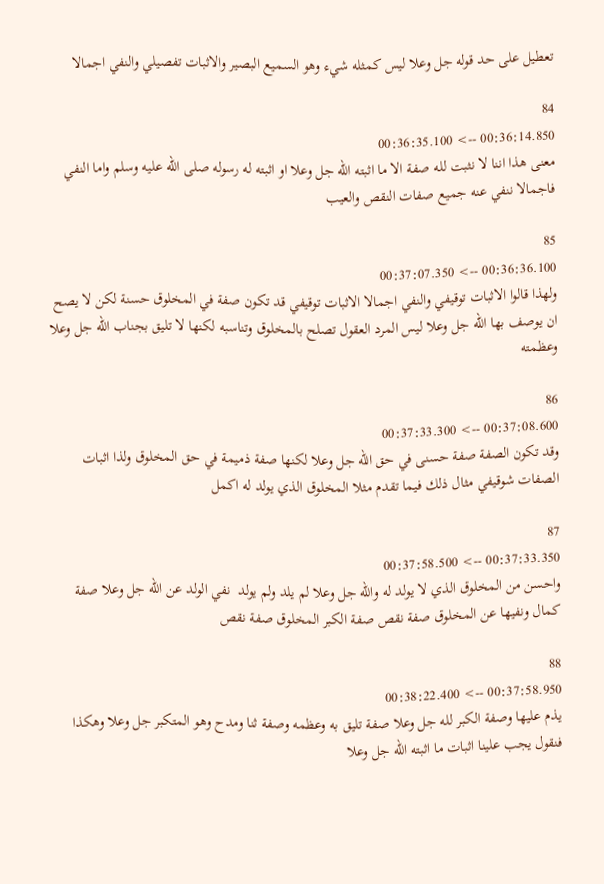تعطيل على حد قوله جل وعلا ليس كمثله شيء وهو السميع البصير والاثبات تفصيلي والنفي اجمالا

84
00:36:14.850 --> 00:36:35.100
معنى هذا اننا لا نثبت لله صفة الا ما اثبته الله جل وعلا او اثبته له رسوله صلى الله عليه وسلم واما النفي فاجمالا ننفي عنه جميع صفات النقص والعيب

85
00:36:36.100 --> 00:37:07.350
ولهذا قالوا الاثبات توقيفي والنفي اجمالا الاثبات توقيفي قد تكون صفة في المخلوق حسنة لكن لا يصح ان يوصف بها الله جل وعلا ليس المرد العقول تصلح بالمخلوق وتناسبه لكنها لا تليق بجناب الله جل وعلا وعظمته

86
00:37:08.600 --> 00:37:33.300
وقد تكون الصفة صفة حسنى في حق الله جل وعلا لكنها صفة ذميمة في حق المخلوق ولذا اثبات الصفات شوقيفي مثال ذلك فيما تقدم مثلا المخلوق الذي يولد له اكمل

87
00:37:33.350 --> 00:37:58.500
واحسن من المخلوق الذي لا يولد له والله جل وعلا لم يلد ولم يولد  نفي الولد عن الله جل وعلا صفة كمال ونفيها عن المخلوق صفة نقص صفة الكبر المخلوق صفة نقص

88
00:37:58.950 --> 00:38:22.400
يذم عليها وصفة الكبر لله جل وعلا صفة تليق به وعظمه وصفة ثنا ومدح وهو المتكبر جل وعلا وهكذا فنقول يجب علينا اثبات ما اثبته الله جل وعلا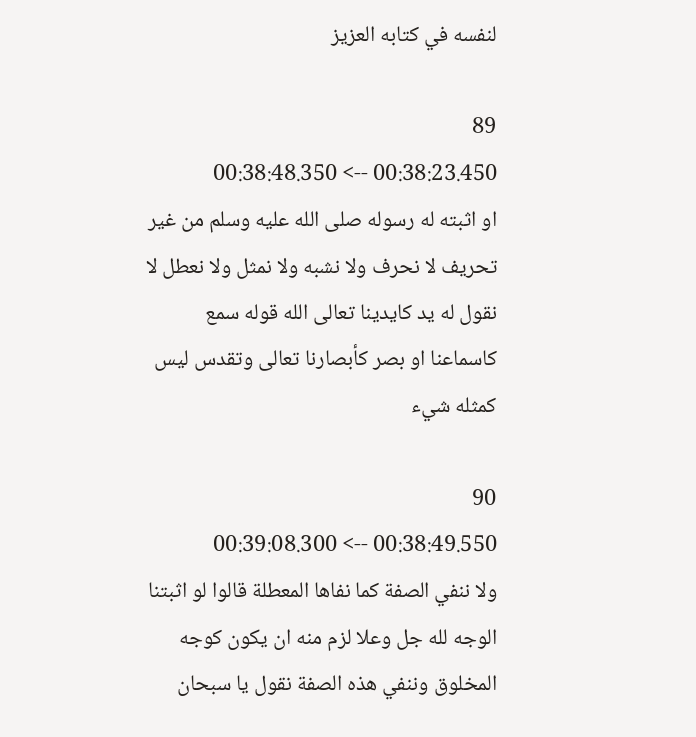لنفسه في كتابه العزيز

89
00:38:23.450 --> 00:38:48.350
او اثبته له رسوله صلى الله عليه وسلم من غير تحريف لا نحرف ولا نشبه ولا نمثل ولا نعطل لا نقول له يد كايدينا تعالى الله قوله سمع كاسماعنا او بصر كأبصارنا تعالى وتقدس ليس كمثله شيء

90
00:38:49.550 --> 00:39:08.300
ولا ننفي الصفة كما نفاها المعطلة قالوا لو اثبتنا الوجه لله جل وعلا لزم منه ان يكون كوجه المخلوق وننفي هذه الصفة نقول يا سبحان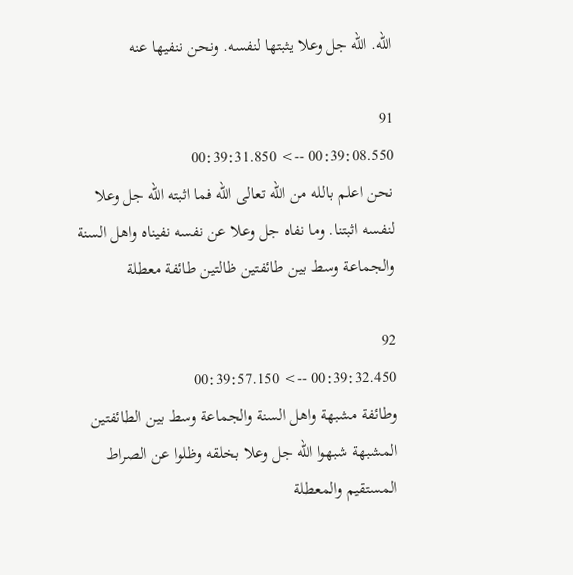الله. الله جل وعلا يثبتها لنفسه. ونحن ننفيها عنه

91
00:39:08.550 --> 00:39:31.850
نحن اعلم بالله من الله تعالى الله فما اثبته الله جل وعلا لنفسه اثبتنا. وما نفاه جل وعلا عن نفسه نفيناه واهل السنة والجماعة وسط بين طائفتين ظالتين طائفة معطلة

92
00:39:32.450 --> 00:39:57.150
وطائفة مشبهة واهل السنة والجماعة وسط بين الطائفتين المشبهة شبهوا الله جل وعلا بخلقه وظلوا عن الصراط المستقيم والمعطلة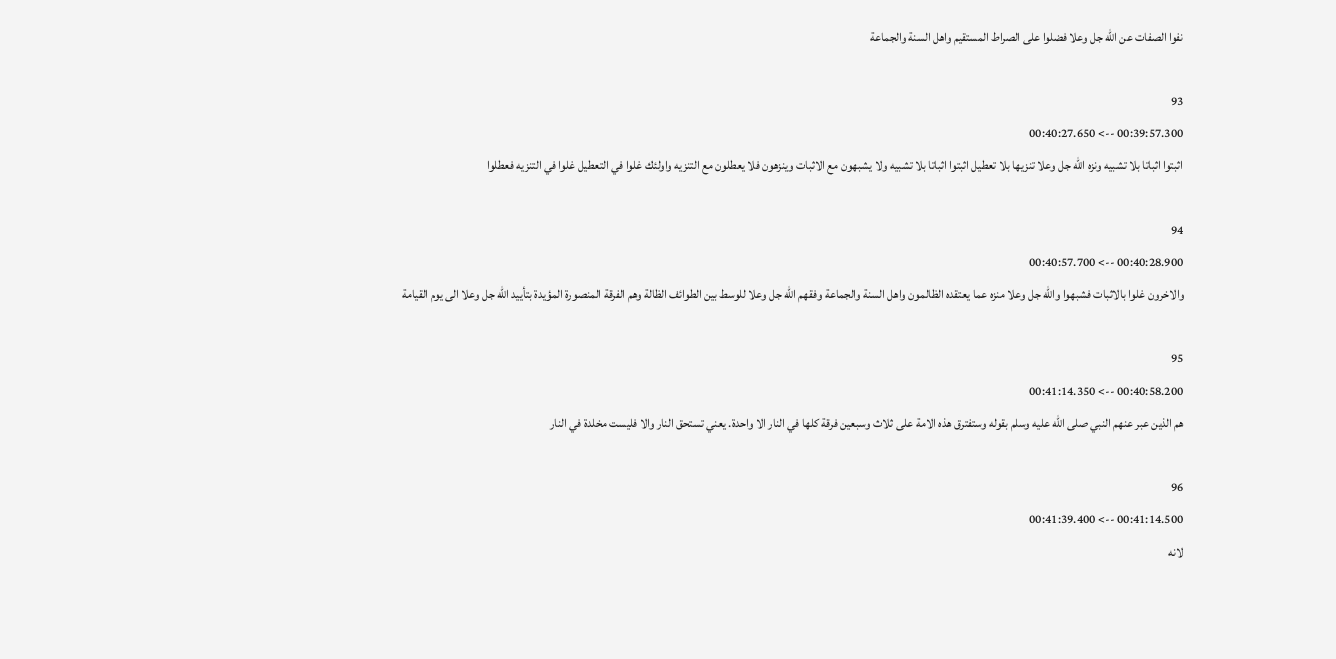نفوا الصفات عن الله جل وعلا فضلوا على الصراط المستقيم واهل السنة والجماعة

93
00:39:57.300 --> 00:40:27.650
اثبتوا اثباتا بلا تشبيه ونزه الله جل وعلا تنزيها بلا تعطيل اثبتوا اثباتا بلا تشبيه ولا يشبهون مع الاثبات وينزهون فلا يعطلون مع التنزيه واولئك غلوا في التعطيل غلوا في التنزيه فعطلوا

94
00:40:28.900 --> 00:40:57.700
والاخرون غلوا بالاثبات فشبهوا والله جل وعلا منزه عما يعتقده الظالمون واهل السنة والجماعة وفقهم الله جل وعلا للوسط بين الطوائف الظالة وهم الفرقة المنصورة المؤيدة بتأييد الله جل وعلا الى يوم القيامة

95
00:40:58.200 --> 00:41:14.350
هم الذين عبر عنهم النبي صلى الله عليه وسلم بقوله وستفترق هذه الامة على ثلاث وسبعين فرقة كلها في النار الا واحدة. يعني تستحق النار والا فليست مخلدة في النار

96
00:41:14.500 --> 00:41:39.400
لانه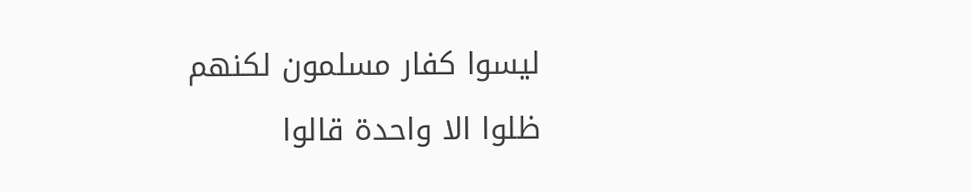ليسوا كفار مسلمون لكنهم ظلوا الا واحدة قالوا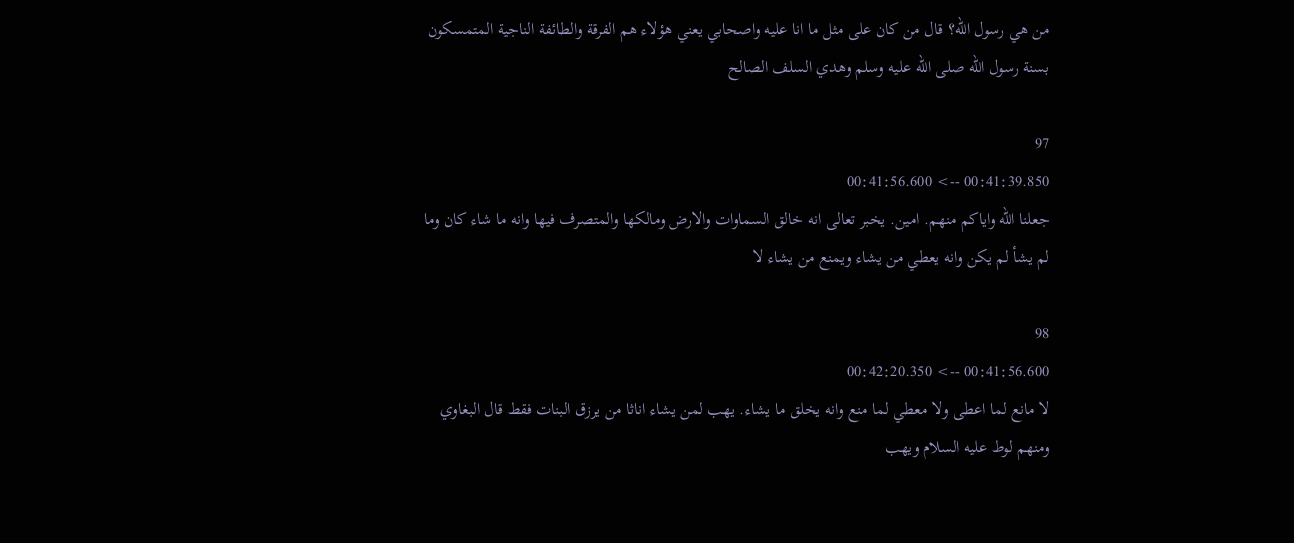من هي رسول الله؟ قال من كان على مثل ما انا عليه واصحابي يعني هؤلاء هم الفرقة والطائفة الناجية المتمسكون بسنة رسول الله صلى الله عليه وسلم وهدي السلف الصالح

97
00:41:39.850 --> 00:41:56.600
جعلنا الله واياكم منهم. امين. يخبر تعالى انه خالق السماوات والارض ومالكها والمتصرف فيها وانه ما شاء كان وما لم يشأ لم يكن وانه يعطي من يشاء ويمنع من يشاء لا

98
00:41:56.600 --> 00:42:20.350
لا مانع لما اعطى ولا معطي لما منع وانه يخلق ما يشاء. يهب لمن يشاء اناثا من يرزق البنات فقط قال البغاوي ومنهم لوط عليه السلام ويهب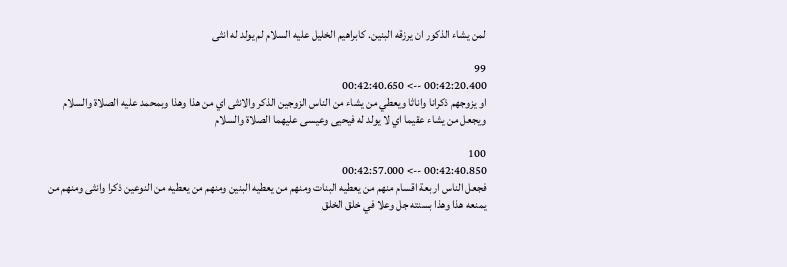لمن يشاء الذكور ان يرزقه البنين. كابراهيم الخليل عليه السلام لم يولد له انثى

99
00:42:20.400 --> 00:42:40.650
او يزوجهم ذكرانا واناثا ويعطي من يشاء من الناس الزوجين الذكر والانثى اي من هذا وهذا وبمحمد عليه الصلاة والسلام ويجعل من يشاء عقيما اي لا يولد له فيحيى وعيسى عليهما الصلاة والسلام

100
00:42:40.850 --> 00:42:57.000
فجعل الناس اربعة اقسام منهم من يعطيه البنات ومنهم من يعطيه البنين ومنهم من يعطيه من النوعين ذكرا وانثى ومنهم من يمنعه هذا وهذا بسنته جل وعلا في خلق الخلق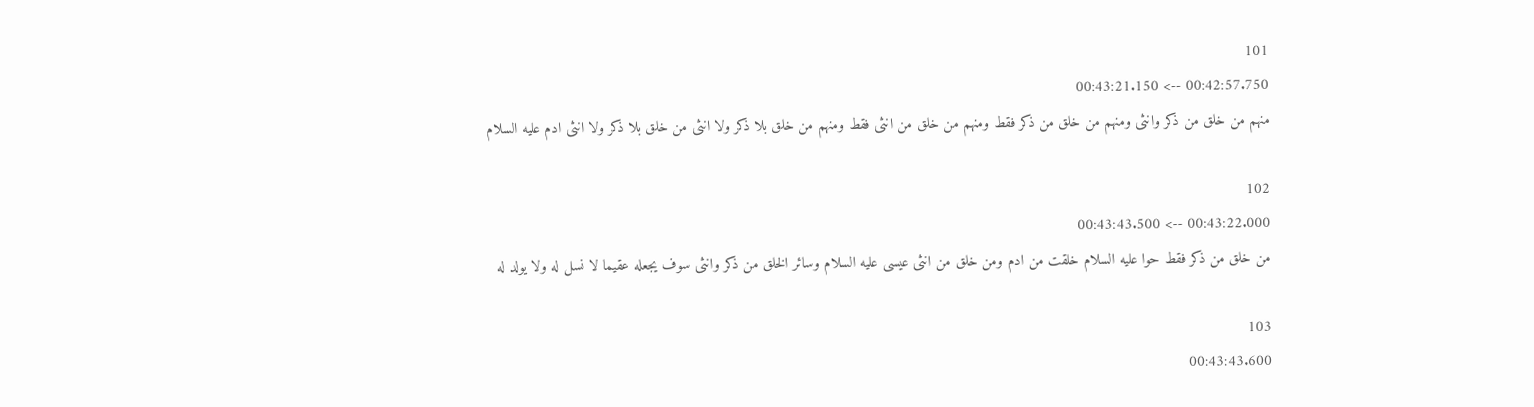101
00:42:57.750 --> 00:43:21.150
منهم من خلق من ذكر وانثى ومنهم من خلق من ذكر فقط ومنهم من خلق من انثى فقط ومنهم من خلق بلا ذكر ولا انثى من خلق بلا ذكر ولا انثى ادم عليه السلام

102
00:43:22.000 --> 00:43:43.500
من خلق من ذكر فقط حوا عليه السلام خلقت من ادم ومن خلق من انثى عيسى عليه السلام وسائر الخلق من ذكر وانثى سوف يجعله عقيما لا نسل له ولا يولد له

103
00:43:43.600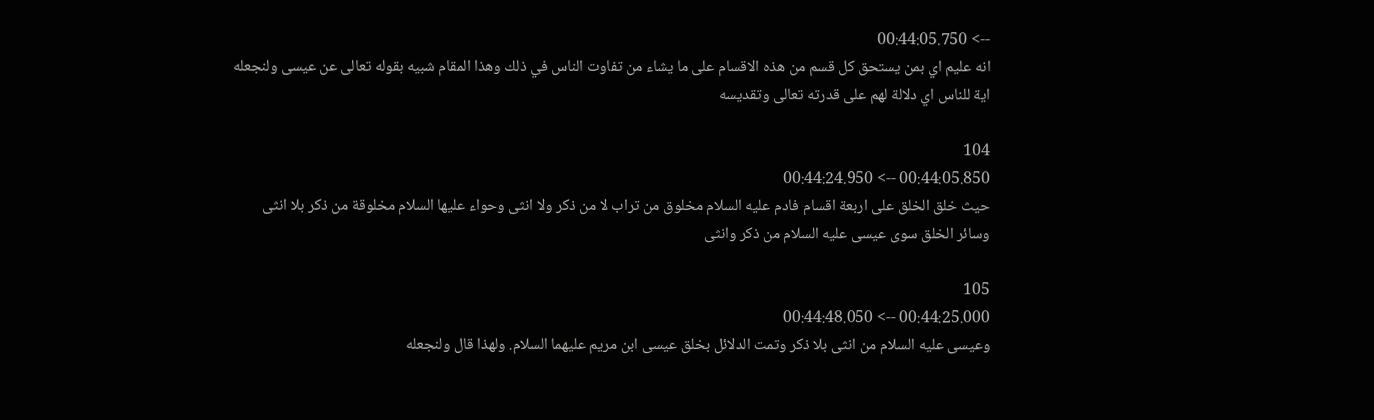--> 00:44:05.750
انه عليم اي بمن يستحق كل قسم من هذه الاقسام على ما يشاء من تفاوت الناس في ذلك وهذا المقام شبيه بقوله تعالى عن عيسى ولنجعله اية للناس اي دلالة لهم على قدرته تعالى وتقديسه

104
00:44:05.850 --> 00:44:24.950
حيث خلق الخلق على اربعة اقسام فادم عليه السلام مخلوق من تراب لا من ذكر ولا انثى وحواء عليها السلام مخلوقة من ذكر بلا انثى وسائر الخلق سوى عيسى عليه السلام من ذكر وانثى

105
00:44:25.000 --> 00:44:48.050
وعيسى عليه السلام من انثى بلا ذكر وتمت الدلائل بخلق عيسى ابن مريم عليهما السلام. ولهذا قال ولنجعله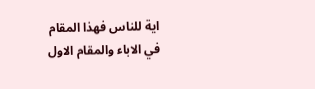اية للناس فهذا المقام في الاباء والمقام الاول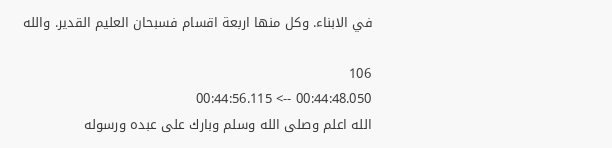في الابناء. وكل منها اربعة اقسام فسبحان العليم القدير. والله

106
00:44:48.050 --> 00:44:56.115
الله اعلم وصلى الله وسلم وبارك على عبده ورسوله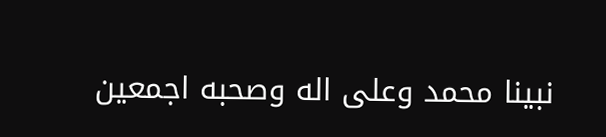نبينا محمد وعلى اله وصحبه اجمعين